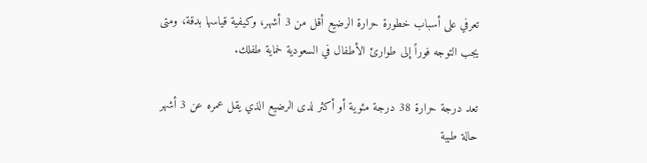تعرفي على أسباب خطورة حرارة الرضيع أقل من 3 أشهر، وكيفية قياسها بدقة، ومتى يجب التوجه فوراً إلى طوارئ الأطفال في السعودية لحماية طفلك.

تعد درجة حرارة 38 درجة مئوية أو أكثر لدى الرضيع الذي يقل عمره عن 3 أشهر حالة طبية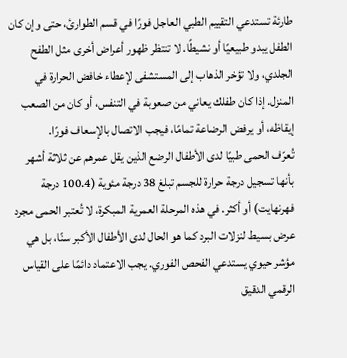طارئة تستدعي التقييم الطبي العاجل فورًا في قسم الطوارئ، حتى وإن كان الطفل يبدو طبيعيًا أو نشيطًا. لا تنتظر ظهور أعراض أخرى مثل الطفح الجلدي، ولا تؤخر الذهاب إلى المستشفى لإعطاء خافض الحرارة في المنزل. إذا كان طفلك يعاني من صعوبة في التنفس، أو كان من الصعب إيقاظه، أو يرفض الرضاعة تمامًا، فيجب الاتصال بالإسعاف فورًا.
تُعرّف الحمى طبيًا لدى الأطفال الرضع الذين يقل عمرهم عن ثلاثة أشهر بأنها تسجيل درجة حرارة للجسم تبلغ 38 درجة مئوية (100.4 درجة فهرنهايت) أو أكثر. في هذه المرحلة العمرية المبكرة، لا تُعتبر الحمى مجرد عرض بسيط لنزلات البرد كما هو الحال لدى الأطفال الأكبر سنًا، بل هي مؤشر حيوي يستدعي الفحص الفوري. يجب الاعتماد دائمًا على القياس الرقمي الدقيق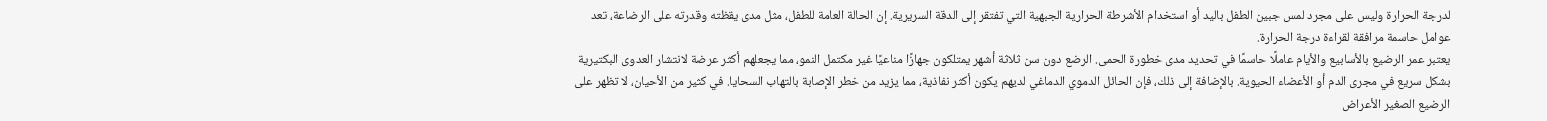لدرجة الحرارة وليس على مجرد لمس جبين الطفل باليد أو استخدام الأشرطة الحرارية الجبهية التي تفتقر إلى الدقة السريرية. إن الحالة العامة للطفل، مثل مدى يقظته وقدرته على الرضاعة، تعد عوامل حاسمة مرافقة لقراءة درجة الحرارة.
يعتبر عمر الرضيع بالأسابيع والأيام عاملًا حاسمًا في تحديد مدى خطورة الحمى. الرضع دون سن ثلاثة أشهر يمتلكون جهازًا مناعيًا غير مكتمل النمو، مما يجعلهم أكثر عرضة لانتشار العدوى البكتيرية بشكل سريع في مجرى الدم أو الأعضاء الحيوية. بالإضافة إلى ذلك، فإن الحائل الدموي الدماغي لديهم يكون أكثر نفاذية، مما يزيد من خطر الإصابة بالتهاب السحايا. في كثير من الأحيان، لا تظهر على الرضيع الصغير الأعراض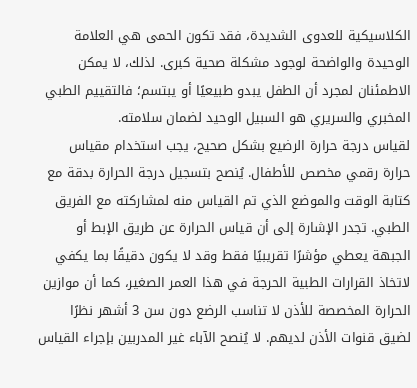الكلاسيكية للعدوى الشديدة، فقد تكون الحمى هي العلامة الوحيدة والواضحة لوجود مشكلة صحية كبرى. لذلك، لا يمكن الاطمئنان لمجرد أن الطفل يبدو طبيعيًا أو يبتسم؛ فالتقييم الطبي المخبري والسريري هو السبيل الوحيد لضمان سلامته.
لقياس درجة حرارة الرضيع بشكل صحيح، يجب استخدام مقياس حرارة رقمي مخصص للأطفال. يُنصح بتسجيل درجة الحرارة بدقة مع كتابة الوقت والموضع الذي تم القياس منه لمشاركته مع الفريق الطبي. تجدر الإشارة إلى أن قياس الحرارة عن طريق الإبط أو الجبهة يعطي مؤشرًا تقريبيًا فقط وقد لا يكون دقيقًا بما يكفي لاتخاذ القرارات الطبية الحرجة في هذا العمر الصغير، كما أن موازين الحرارة المخصصة للأذن لا تناسب الرضع دون سن 3 أشهر نظرًا لضيق قنوات الأذن لديهم. لا يُنصح الآباء غير المدربين بإجراء القياس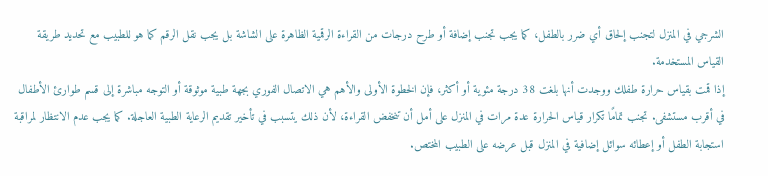الشرجي في المنزل لتجنب إلحاق أي ضرر بالطفل، كما يجب تجنب إضافة أو طرح درجات من القراءة الرقمية الظاهرة على الشاشة بل يجب نقل الرقم كما هو للطبيب مع تحديد طريقة القياس المستخدمة.
إذا قمت بقياس حرارة طفلك ووجدت أنها بلغت 38 درجة مئوية أو أكثر، فإن الخطوة الأولى والأهم هي الاتصال الفوري بجهة طبية موثوقة أو التوجه مباشرة إلى قسم طوارئ الأطفال في أقرب مستشفى. تجنب تمامًا تكرار قياس الحرارة عدة مرات في المنزل على أمل أن تنخفض القراءة، لأن ذلك يتسبب في تأخير تقديم الرعاية الطبية العاجلة. كما يجب عدم الانتظار لمراقبة استجابة الطفل أو إعطائه سوائل إضافية في المنزل قبل عرضه على الطبيب المختص.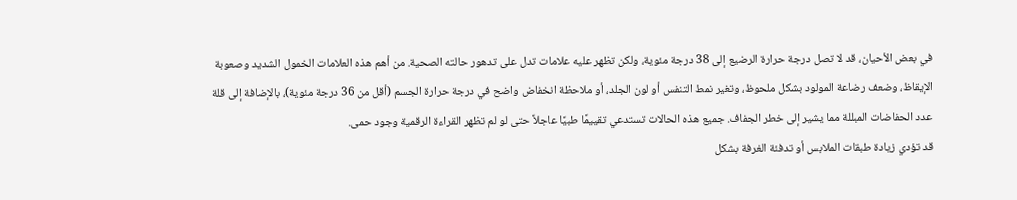في بعض الأحيان، قد لا تصل درجة حرارة الرضيع إلى 38 درجة مئوية، ولكن تظهر عليه علامات تدل على تدهور حالته الصحية. من أهم هذه العلامات الخمول الشديد وصعوبة الإيقاظ، وضعف رضاعة المولود بشكل ملحوظ، وتغير نمط التنفس أو لون الجلد، أو ملاحظة انخفاض واضح في درجة حرارة الجسم (أقل من 36 درجة مئوية)، بالإضافة إلى قلة عدد الحفاضات المبللة مما يشير إلى خطر الجفاف. جميع هذه الحالات تستدعي تقييمًا طبيًا عاجلاً حتى لو لم تظهر القراءة الرقمية وجود حمى.
قد تؤدي زيادة طبقات الملابس أو تدفئة الغرفة بشكل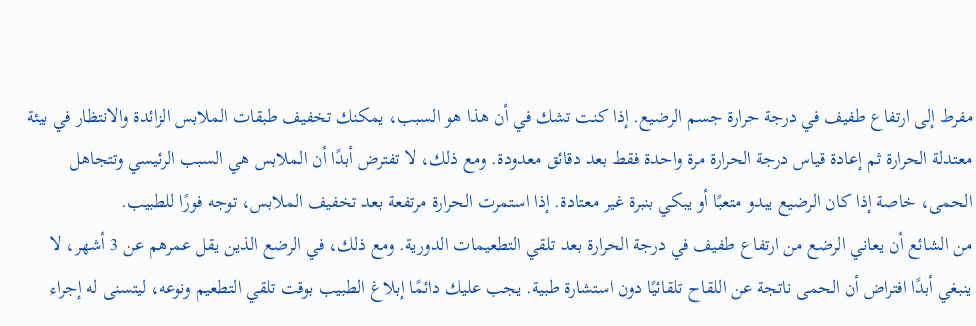مفرط إلى ارتفاع طفيف في درجة حرارة جسم الرضيع. إذا كنت تشك في أن هذا هو السبب، يمكنك تخفيف طبقات الملابس الزائدة والانتظار في بيئة معتدلة الحرارة ثم إعادة قياس درجة الحرارة مرة واحدة فقط بعد دقائق معدودة. ومع ذلك، لا تفترض أبدًا أن الملابس هي السبب الرئيسي وتتجاهل الحمى، خاصة إذا كان الرضيع يبدو متعبًا أو يبكي بنبرة غير معتادة. إذا استمرت الحرارة مرتفعة بعد تخفيف الملابس، توجه فورًا للطبيب.
من الشائع أن يعاني الرضع من ارتفاع طفيف في درجة الحرارة بعد تلقي التطعيمات الدورية. ومع ذلك، في الرضع الذين يقل عمرهم عن 3 أشهر، لا ينبغي أبدًا افتراض أن الحمى ناتجة عن اللقاح تلقائيًا دون استشارة طبية. يجب عليك دائمًا إبلاغ الطبيب بوقت تلقي التطعيم ونوعه، ليتسنى له إجراء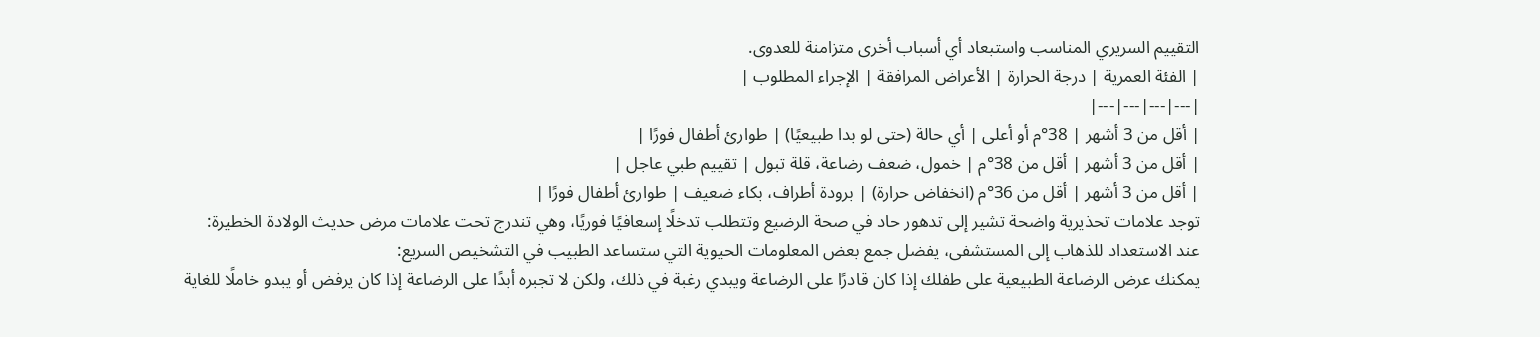التقييم السريري المناسب واستبعاد أي أسباب أخرى متزامنة للعدوى.
| الفئة العمرية | درجة الحرارة | الأعراض المرافقة | الإجراء المطلوب |
|---|---|---|---|
| أقل من 3 أشهر | 38°م أو أعلى | أي حالة (حتى لو بدا طبيعيًا) | طوارئ أطفال فورًا |
| أقل من 3 أشهر | أقل من 38°م | خمول، ضعف رضاعة، قلة تبول | تقييم طبي عاجل |
| أقل من 3 أشهر | أقل من 36°م (انخفاض حرارة) | برودة أطراف، بكاء ضعيف | طوارئ أطفال فورًا |
توجد علامات تحذيرية واضحة تشير إلى تدهور حاد في صحة الرضيع وتتطلب تدخلًا إسعافيًا فوريًا، وهي تندرج تحت علامات مرض حديث الولادة الخطيرة:
عند الاستعداد للذهاب إلى المستشفى، يفضل جمع بعض المعلومات الحيوية التي ستساعد الطبيب في التشخيص السريع:
يمكنك عرض الرضاعة الطبيعية على طفلك إذا كان قادرًا على الرضاعة ويبدي رغبة في ذلك، ولكن لا تجبره أبدًا على الرضاعة إذا كان يرفض أو يبدو خاملًا للغاية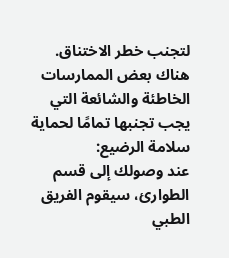لتجنب خطر الاختناق.
هناك بعض الممارسات الخاطئة والشائعة التي يجب تجنبها تمامًا لحماية سلامة الرضيع:
عند وصولك إلى قسم الطوارئ، سيقوم الفريق الطبي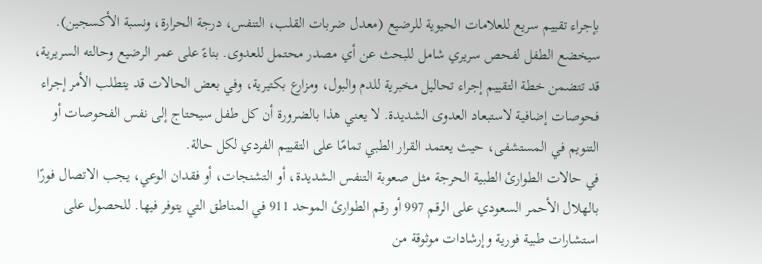بإجراء تقييم سريع للعلامات الحيوية للرضيع (معدل ضربات القلب، التنفس، درجة الحرارة، ونسبة الأكسجين). سيخضع الطفل لفحص سريري شامل للبحث عن أي مصدر محتمل للعدوى. بناءً على عمر الرضيع وحالته السريرية، قد تتضمن خطة التقييم إجراء تحاليل مخبرية للدم والبول، ومزارع بكتيرية، وفي بعض الحالات قد يتطلب الأمر إجراء فحوصات إضافية لاستبعاد العدوى الشديدة. لا يعني هذا بالضرورة أن كل طفل سيحتاج إلى نفس الفحوصات أو التنويم في المستشفى، حيث يعتمد القرار الطبي تمامًا على التقييم الفردي لكل حالة.
في حالات الطوارئ الطبية الحرجة مثل صعوبة التنفس الشديدة، أو التشنجات، أو فقدان الوعي، يجب الاتصال فورًا بالهلال الأحمر السعودي على الرقم 997 أو رقم الطوارئ الموحد 911 في المناطق التي يتوفر فيها. للحصول على استشارات طبية فورية وإرشادات موثوقة من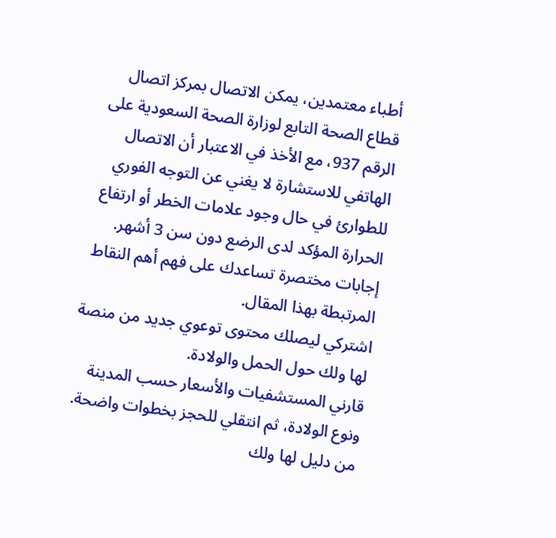أطباء معتمدين، يمكن الاتصال بمركز اتصال قطاع الصحة التابع لوزارة الصحة السعودية على الرقم 937، مع الأخذ في الاعتبار أن الاتصال الهاتفي للاستشارة لا يغني عن التوجه الفوري للطوارئ في حال وجود علامات الخطر أو ارتفاع الحرارة المؤكد لدى الرضع دون سن 3 أشهر.
إجابات مختصرة تساعدك على فهم أهم النقاط المرتبطة بهذا المقال.
اشتركي ليصلك محتوى توعوي جديد من منصة لها ولك حول الحمل والولادة.
قارني المستشفيات والأسعار حسب المدينة ونوع الولادة، ثم انتقلي للحجز بخطوات واضحة.
من دليل لها ولك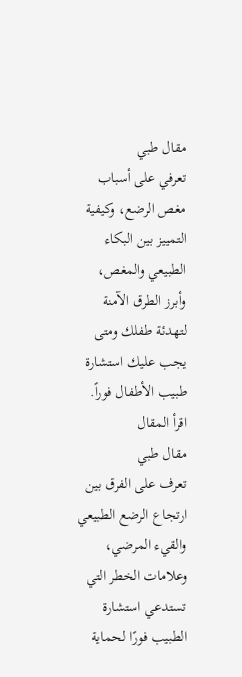مقال طبي
تعرفي على أسباب مغص الرضع، وكيفية التمييز بين البكاء الطبيعي والمغص، وأبرز الطرق الآمنة لتهدئة طفلك ومتى يجب عليك استشارة طبيب الأطفال فوراً.
اقرأ المقال
مقال طبي
تعرف على الفرق بين ارتجاع الرضع الطبيعي والقيء المرضي، وعلامات الخطر التي تستدعي استشارة الطبيب فورًا لحماية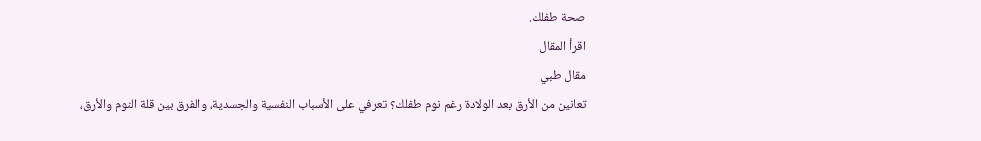صحة طفلك.
اقرأ المقال
مقال طبي
تعانين من الأرق بعد الولادة رغم نوم طفلك؟ تعرفي على الأسباب النفسية والجسدية، والفرق بين قلة النوم والأرق،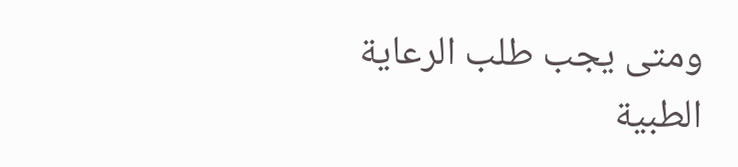ومتى يجب طلب الرعاية الطبية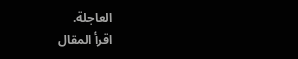العاجلة.
اقرأ المقال